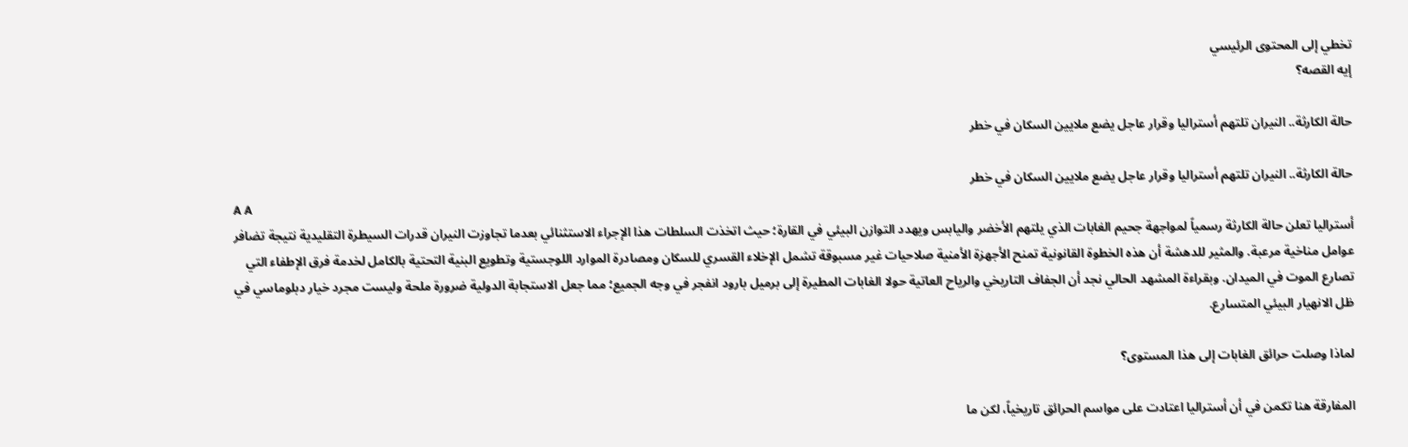تخطي إلى المحتوى الرئيسي
إيه القصه؟

حالة الكارثة.. النيران تلتهم أستراليا وقرار عاجل يضع ملايين السكان في خطر

حالة الكارثة.. النيران تلتهم أستراليا وقرار عاجل يضع ملايين السكان في خطر
A A
أستراليا تعلن حالة الكارثة رسمياً لمواجهة جحيم الغابات الذي يلتهم الأخضر واليابس ويهدد التوازن البيئي في القارة؛ حيث اتخذت السلطات هذا الإجراء الاستثنائي بعدما تجاوزت النيران قدرات السيطرة التقليدية نتيجة تضافر عوامل مناخية مرعبة. والمثير للدهشة أن هذه الخطوة القانونية تمنح الأجهزة الأمنية صلاحيات غير مسبوقة تشمل الإخلاء القسري للسكان ومصادرة الموارد اللوجستية وتطويع البنية التحتية بالكامل لخدمة فرق الإطفاء التي تصارع الموت في الميدان. وبقراءة المشهد الحالي نجد أن الجفاف التاريخي والرياح العاتية حولا الغابات المطيرة إلى برميل بارود انفجر في وجه الجميع؛ مما جعل الاستجابة الدولية ضرورة ملحة وليست مجرد خيار دبلوماسي في ظل الانهيار البيئي المتسارع.

لماذا وصلت حرائق الغابات إلى هذا المستوى؟

المفارقة هنا تكمن في أن أستراليا اعتادت على مواسم الحرائق تاريخياً، لكن ما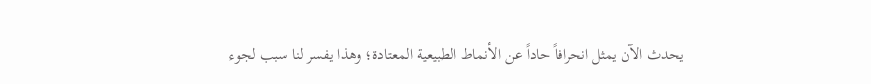يحدث الآن يمثل انحرافاً حاداً عن الأنماط الطبيعية المعتادة؛ وهذا يفسر لنا سبب لجوء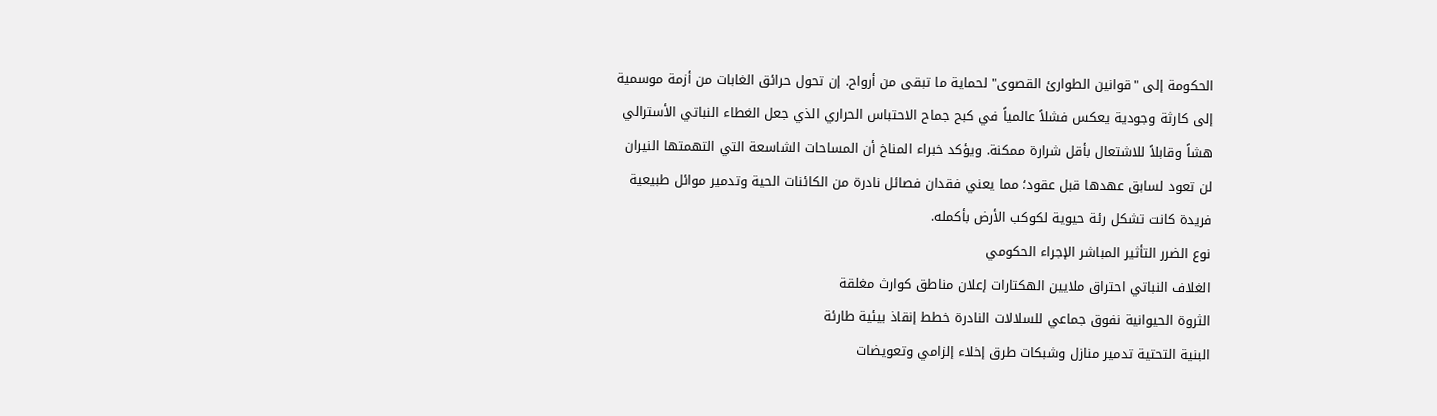الحكومة إلى "قوانين الطوارئ القصوى" لحماية ما تبقى من أرواح. إن تحول حرائق الغابات من أزمة موسمية إلى كارثة وجودية يعكس فشلاً عالمياً في كبح جماح الاحتباس الحراري الذي جعل الغطاء النباتي الأسترالي هشاً وقابلاً للاشتعال بأقل شرارة ممكنة. ويؤكد خبراء المناخ أن المساحات الشاسعة التي التهمتها النيران لن تعود لسابق عهدها قبل عقود؛ مما يعني فقدان فصائل نادرة من الكائنات الحية وتدمير موائل طبيعية فريدة كانت تشكل رئة حيوية لكوكب الأرض بأكمله.
نوع الضرر التأثير المباشر الإجراء الحكومي
الغلاف النباتي احتراق ملايين الهكتارات إعلان مناطق كوارث مغلقة
الثروة الحيوانية نفوق جماعي للسلالات النادرة خطط إنقاذ بيئية طارئة
البنية التحتية تدمير منازل وشبكات طرق إخلاء إلزامي وتعويضات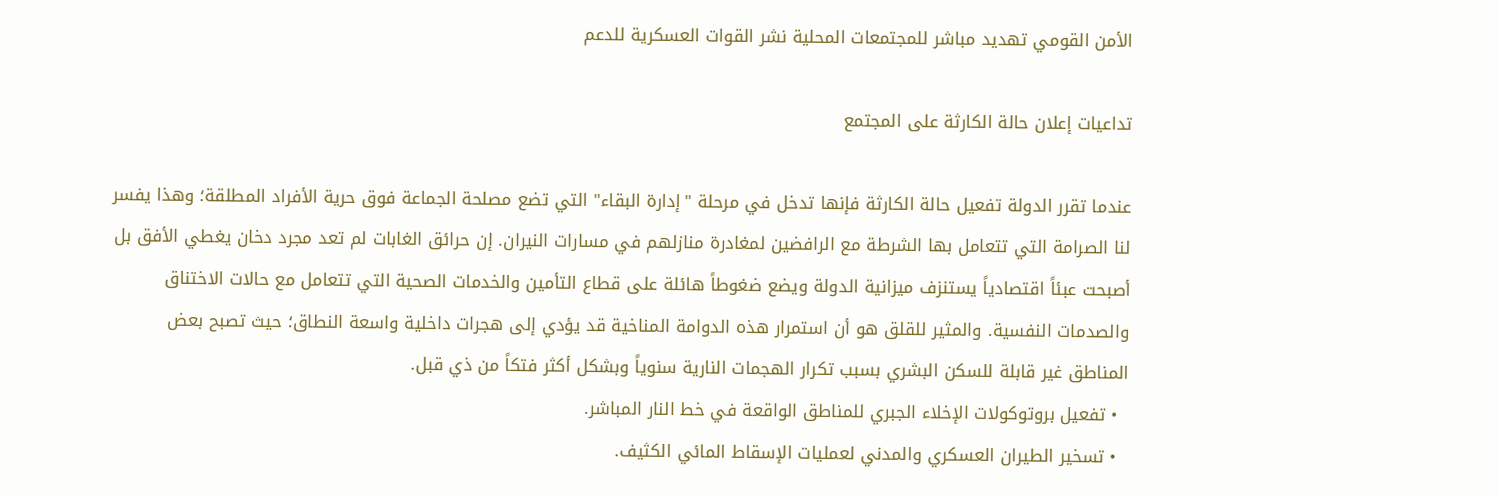الأمن القومي تهديد مباشر للمجتمعات المحلية نشر القوات العسكرية للدعم

تداعيات إعلان حالة الكارثة على المجتمع

عندما تقرر الدولة تفعيل حالة الكارثة فإنها تدخل في مرحلة "إدارة البقاء" التي تضع مصلحة الجماعة فوق حرية الأفراد المطلقة؛ وهذا يفسر لنا الصرامة التي تتعامل بها الشرطة مع الرافضين لمغادرة منازلهم في مسارات النيران. إن حرائق الغابات لم تعد مجرد دخان يغطي الأفق بل أصبحت عبئاً اقتصادياً يستنزف ميزانية الدولة ويضع ضغوطاً هائلة على قطاع التأمين والخدمات الصحية التي تتعامل مع حالات الاختناق والصدمات النفسية. والمثير للقلق هو أن استمرار هذه الدوامة المناخية قد يؤدي إلى هجرات داخلية واسعة النطاق؛ حيث تصبح بعض المناطق غير قابلة للسكن البشري بسبب تكرار الهجمات النارية سنوياً وبشكل أكثر فتكاً من ذي قبل.
  • تفعيل بروتوكولات الإخلاء الجبري للمناطق الواقعة في خط النار المباشر.
  • تسخير الطيران العسكري والمدني لعمليات الإسقاط المائي الكثيف.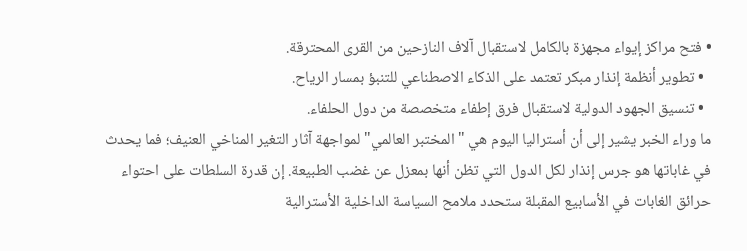• فتح مراكز إيواء مجهزة بالكامل لاستقبال آلاف النازحين من القرى المحترقة.
  • تطوير أنظمة إنذار مبكر تعتمد على الذكاء الاصطناعي للتنبؤ بمسار الرياح.
  • تنسيق الجهود الدولية لاستقبال فرق إطفاء متخصصة من دول الحلفاء.
ما وراء الخبر يشير إلى أن أستراليا اليوم هي "المختبر العالمي" لمواجهة آثار التغير المناخي العنيف؛ فما يحدث في غاباتها هو جرس إنذار لكل الدول التي تظن أنها بمعزل عن غضب الطبيعة. إن قدرة السلطات على احتواء حرائق الغابات في الأسابيع المقبلة ستحدد ملامح السياسة الداخلية الأسترالية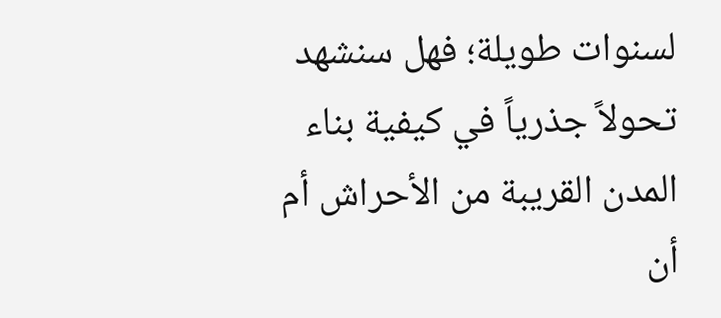لسنوات طويلة؛ فهل سنشهد تحولاً جذرياً في كيفية بناء المدن القريبة من الأحراش أم أن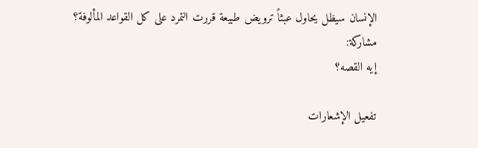الإنسان سيظل يحاول عبثاً ترويض طبيعة قررت التمرد على كل القواعد المألوفة؟
مشاركة:
إيه القصه؟

تفعيل الإشعارات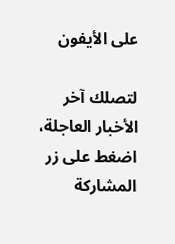على الأيفون

لتصلك آخر الأخبار العاجلة، اضغط على زر المشاركة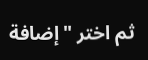ثم اختر "إضافة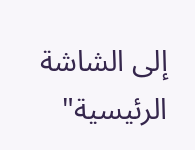إلى الشاشة الرئيسية"